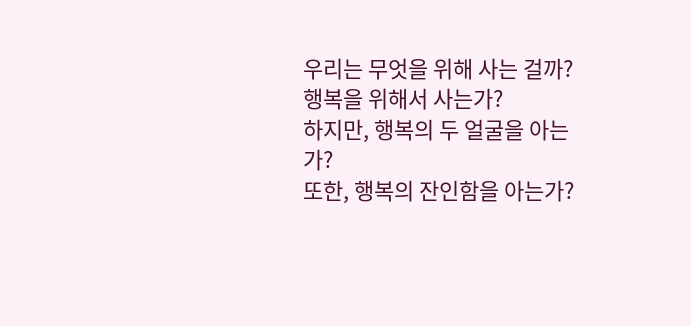우리는 무엇을 위해 사는 걸까?
행복을 위해서 사는가?
하지만, 행복의 두 얼굴을 아는가?
또한, 행복의 잔인함을 아는가?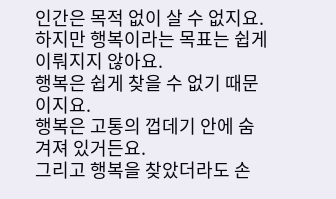인간은 목적 없이 살 수 없지요.
하지만 행복이라는 목표는 쉽게 이뤄지지 않아요.
행복은 쉽게 찾을 수 없기 때문이지요.
행복은 고통의 껍데기 안에 숨겨져 있거든요.
그리고 행복을 찾았더라도 손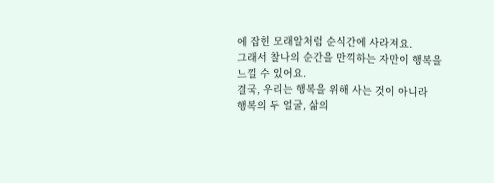에 잡힌 모래알처럼 순식간에 사라져요.
그래서 찰나의 순간을 만끽하는 자만이 행복을 느낄 수 있어요.
결국, 우리는 행복을 위해 사는 것이 아니라
행복의 두 얼굴, 삶의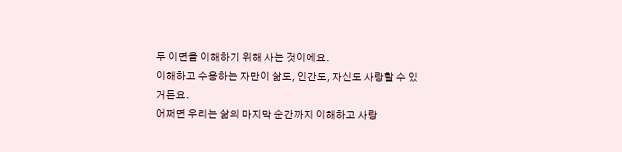두 이면을 이해하기 위해 사는 것이에요.
이해하고 수용하는 자만이 삶도, 인간도, 자신도 사랑할 수 있거든요.
어쩌면 우리는 삶의 마지막 순간까지 이해하고 사랑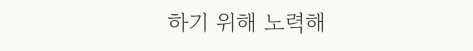하기 위해 노력해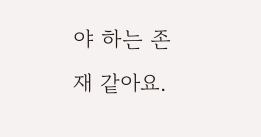야 하는 존재 같아요.